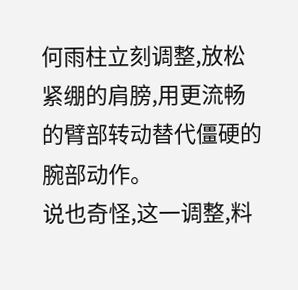何雨柱立刻调整,放松紧绷的肩膀,用更流畅的臂部转动替代僵硬的腕部动作。
说也奇怪,这一调整,料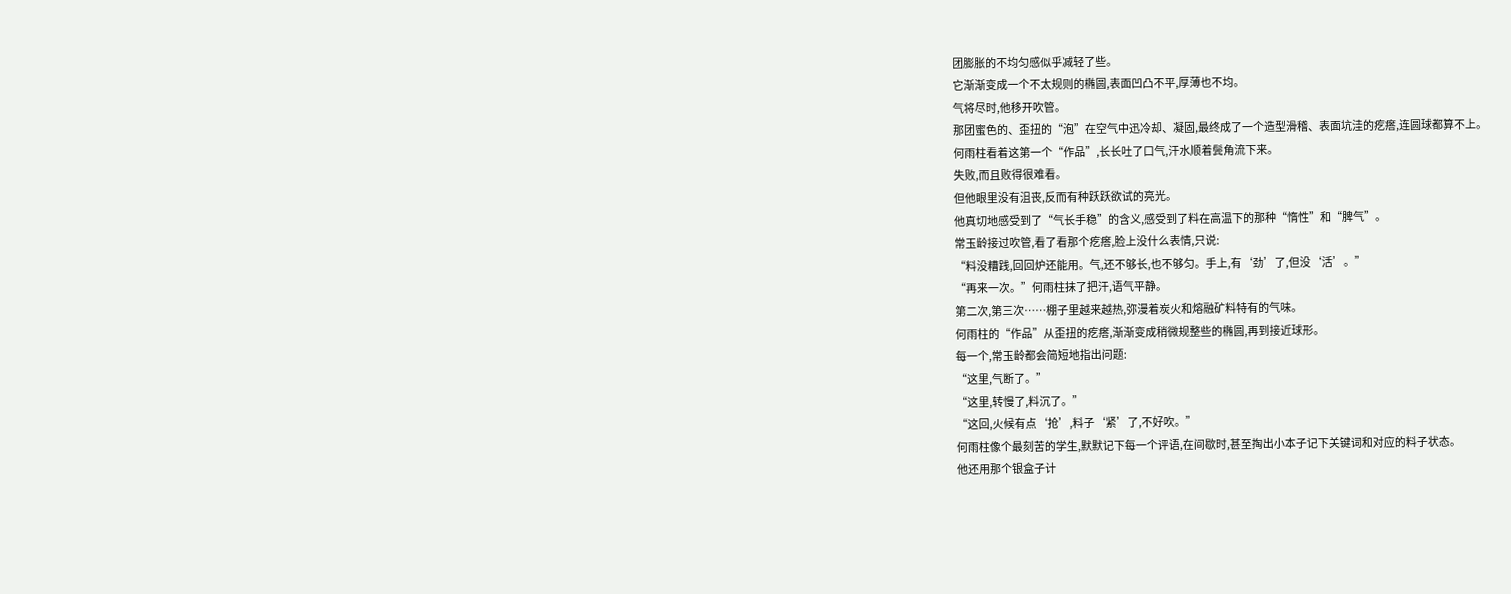团膨胀的不均匀感似乎减轻了些。
它渐渐变成一个不太规则的椭圆,表面凹凸不平,厚薄也不均。
气将尽时,他移开吹管。
那团蜜色的、歪扭的“泡”在空气中迅冷却、凝固,最终成了一个造型滑稽、表面坑洼的疙瘩,连圆球都算不上。
何雨柱看着这第一个“作品”,长长吐了口气,汗水顺着鬓角流下来。
失败,而且败得很难看。
但他眼里没有沮丧,反而有种跃跃欲试的亮光。
他真切地感受到了“气长手稳”的含义,感受到了料在高温下的那种“惰性”和“脾气”。
常玉龄接过吹管,看了看那个疙瘩,脸上没什么表情,只说:
“料没糟践,回回炉还能用。气,还不够长,也不够匀。手上,有‘劲’了,但没‘活’。”
“再来一次。”何雨柱抹了把汗,语气平静。
第二次,第三次……棚子里越来越热,弥漫着炭火和熔融矿料特有的气味。
何雨柱的“作品”从歪扭的疙瘩,渐渐变成稍微规整些的椭圆,再到接近球形。
每一个,常玉龄都会简短地指出问题:
“这里,气断了。”
“这里,转慢了,料沉了。”
“这回,火候有点‘抢’,料子‘紧’了,不好吹。”
何雨柱像个最刻苦的学生,默默记下每一个评语,在间歇时,甚至掏出小本子记下关键词和对应的料子状态。
他还用那个银盒子计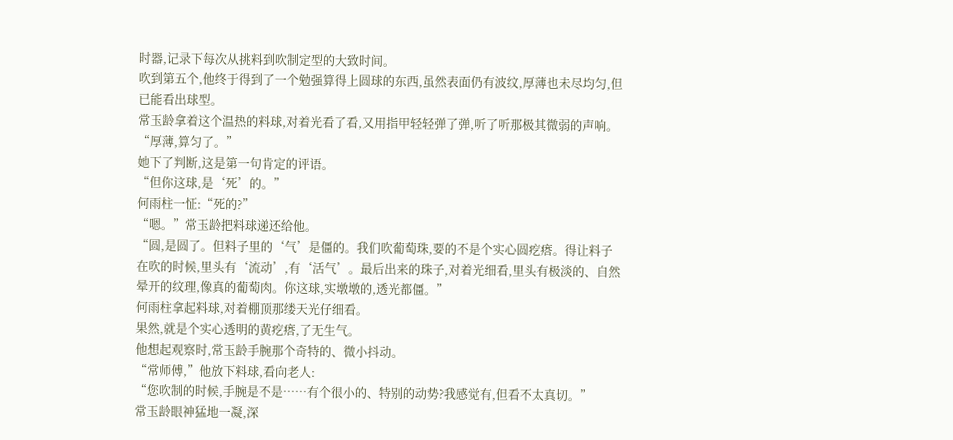时器,记录下每次从挑料到吹制定型的大致时间。
吹到第五个,他终于得到了一个勉强算得上圆球的东西,虽然表面仍有波纹,厚薄也未尽均匀,但已能看出球型。
常玉龄拿着这个温热的料球,对着光看了看,又用指甲轻轻弹了弹,听了听那极其微弱的声响。
“厚薄,算匀了。”
她下了判断,这是第一句肯定的评语。
“但你这球,是‘死’的。”
何雨柱一怔:“死的?”
“嗯。”常玉龄把料球递还给他。
“圆,是圆了。但料子里的‘气’是僵的。我们吹葡萄珠,要的不是个实心圆疙瘩。得让料子在吹的时候,里头有‘流动’,有‘活气’。最后出来的珠子,对着光细看,里头有极淡的、自然晕开的纹理,像真的葡萄肉。你这球,实墩墩的,透光都僵。”
何雨柱拿起料球,对着棚顶那缕天光仔细看。
果然,就是个实心透明的黄疙瘩,了无生气。
他想起观察时,常玉龄手腕那个奇特的、微小抖动。
“常师傅,”他放下料球,看向老人:
“您吹制的时候,手腕是不是……有个很小的、特别的动势?我感觉有,但看不太真切。”
常玉龄眼神猛地一凝,深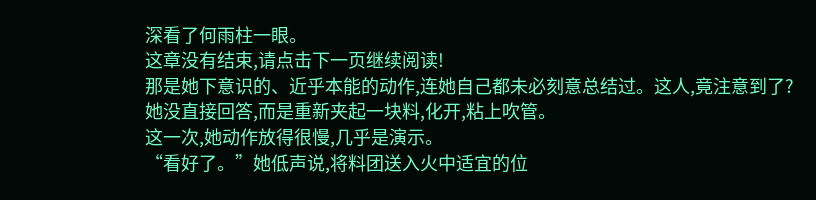深看了何雨柱一眼。
这章没有结束,请点击下一页继续阅读!
那是她下意识的、近乎本能的动作,连她自己都未必刻意总结过。这人,竟注意到了?
她没直接回答,而是重新夹起一块料,化开,粘上吹管。
这一次,她动作放得很慢,几乎是演示。
“看好了。”她低声说,将料团送入火中适宜的位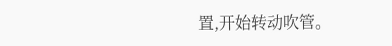置,开始转动吹管。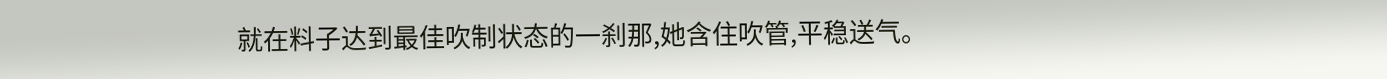就在料子达到最佳吹制状态的一刹那,她含住吹管,平稳送气。